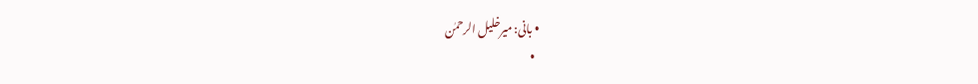• بانی: میرخلیل الرحمٰن
  •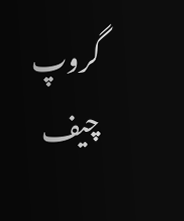گروپ چیف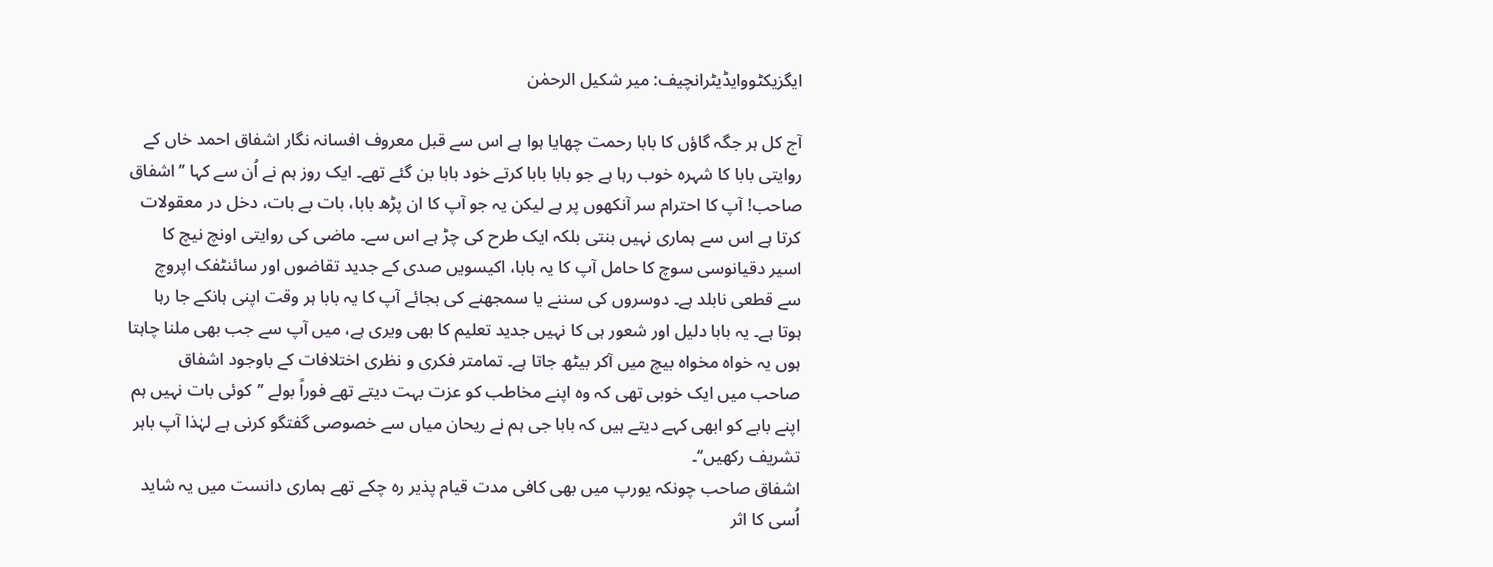ایگزیکٹووایڈیٹرانچیف: میر شکیل الرحمٰن

آج کل ہر جگہ گاؤں کا بابا رحمت چھایا ہوا ہے اس سے قبل معروف افسانہ نگار اشفاق احمد خاں کے روایتی بابا کا شہرہ خوب رہا ہے جو بابا بابا کرتے خود بابا بن گئے تھے۔ ایک روز ہم نے اُن سے کہا ’’اشفاق صاحب! آپ کا احترام سر آنکھوں پر ہے لیکن یہ جو آپ کا ان پڑھ بابا، بات بے بات، دخل در معقولات کرتا ہے اس سے ہماری نہیں بنتی بلکہ ایک طرح کی چڑ ہے اس سے۔ ماضی کی روایتی اونچ نیچ کا اسیر دقیانوسی سوچ کا حامل آپ کا یہ بابا، اکیسویں صدی کے جدید تقاضوں اور سائنٹفک اپروچ سے قطعی نابلد ہے۔ دوسروں کی سننے یا سمجھنے کی بجائے آپ کا یہ بابا ہر وقت اپنی ہانکے جا رہا ہوتا ہے۔ یہ بابا دلیل اور شعور ہی کا نہیں جدید تعلیم کا بھی ویری ہے، میں آپ سے جب بھی ملنا چاہتا ہوں یہ خواہ مخواہ بیچ میں آکر بیٹھ جاتا ہے۔ تمامتر فکری و نظری اختلافات کے باوجود اشفاق صاحب میں ایک خوبی تھی کہ وہ اپنے مخاطب کو عزت بہت دیتے تھے فوراً بولے ’’کوئی بات نہیں ہم اپنے بابے کو ابھی کہے دیتے ہیں کہ بابا جی ہم نے ریحان میاں سے خصوصی گفتگو کرنی ہے لہٰذا آپ باہر تشریف رکھیں‘‘۔
اشفاق صاحب چونکہ یورپ میں بھی کافی مدت قیام پذیر رہ چکے تھے ہماری دانست میں یہ شاید اُسی کا اثر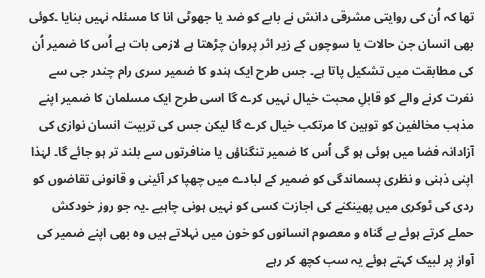تھا کہ اُن کی روایتی مشرقی دانش نے بابے کو ضد یا جھوٹی انا کا مسئلہ نہیں بنایا ۔کوئی بھی انسان جن حالات یا سوچوں کے زیر اثر پروان چڑھتا ہے لازمی بات ہے اُس کا ضمیر اُن کی مطابقت میں تشکیل پاتا ہے۔ جس طرح ایک ہندو کا ضمیر سری رام چندر جی سے نفرت کرنے والے کو قابلِ محبت خیال نہیں کرے گا اسی طرح ایک مسلمان کا ضمیر اپنے مذہب مخالفین کو توہین کا مرتکب خیال کرے گا لیکن جس کی تربیت انسان نوازی کی آزادانہ فضا میں ہوئی ہو گی اُس کا ضمیر تنگناؤں یا منافرتوں سے بلند تر ہو جائے گا۔ لہٰذا اپنی ذہنی و نظری پسماندگی کو ضمیر کے لبادے میں چھپا کر آئینی و قانونی تقاضوں کو ردی کی ٹوکری میں پھینکنے کی اجازت کسی کو نہیں ہونی چاہیے ۔یہ جو روز خودکش حملے کرتے ہوئے بے گناہ و معصوم انسانوں کو خون میں نہلاتے ہیں وہ بھی اپنے ضمیر کی آواز پر لبیک کہتے ہوئے یہ سب کچھ کر رہے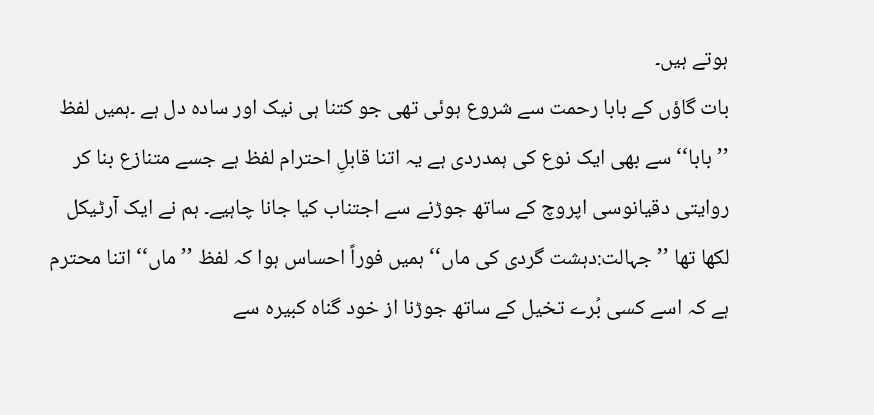ہوتے ہیں۔
بات گاؤں کے بابا رحمت سے شروع ہوئی تھی جو کتنا ہی نیک اور سادہ دل ہے ۔ہمیں لفظ ’’بابا‘‘ سے بھی ایک نوع کی ہمدردی ہے یہ اتنا قابلِ احترام لفظ ہے جسے متنازع بنا کر روایتی دقیانوسی اپروچ کے ساتھ جوڑنے سے اجتناب کیا جانا چاہیے۔ ہم نے ایک آرٹیکل لکھا تھا ’’جہالت:دہشت گردی کی ماں‘‘ ہمیں فوراً احساس ہوا کہ لفظ ’’ماں‘‘ اتنا محترم ہے کہ اسے کسی بُرے تخیل کے ساتھ جوڑنا از خود گناہ کبیرہ سے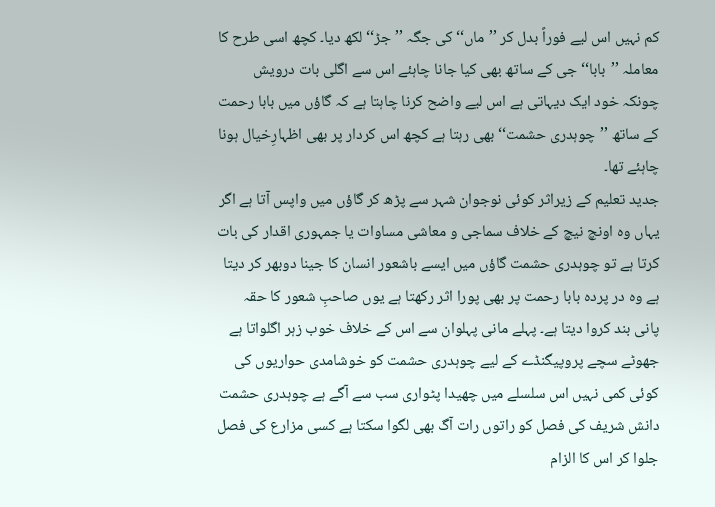کم نہیں اس لیے فوراً بدل کر ’’ماں‘‘ کی جگہ ’’جڑ‘‘ لکھ دیا۔ کچھ اسی طرح کا معاملہ ’’بابا‘‘ جی کے ساتھ بھی کیا جانا چاہئے اس سے اگلی بات درویش چونکہ خود ایک دیہاتی ہے اس لیے واضح کرنا چاہتا ہے کہ گاؤں میں بابا رحمت کے ساتھ ’’چوہدری حشمت‘‘ بھی رہتا ہے کچھ اس کردار پر بھی اظہارِخیال ہونا چاہئے تھا۔
جدید تعلیم کے زیراثر کوئی نوجوان شہر سے پڑھ کر گاؤں میں واپس آتا ہے اگر یہاں وہ اونچ نیچ کے خلاف سماجی و معاشی مساوات یا جمہوری اقدار کی بات کرتا ہے تو چوہدری حشمت گاؤں میں ایسے باشعور انسان کا جینا دوبھر کر دیتا ہے وہ در پردہ بابا رحمت پر بھی پورا اثر رکھتا ہے یوں صاحبِ شعور کا حقہ پانی بند کروا دیتا ہے۔ پہلے مانی پہلوان سے اس کے خلاف خوب زہر اگلواتا ہے جھوٹے سچے پروپیگنڈے کے لیے چوہدری حشمت کو خوشامدی حواریوں کی کوئی کمی نہیں اس سلسلے میں چھیدا پٹواری سب سے آگے ہے چوہدری حشمت دانش شریف کی فصل کو راتوں رات آگ بھی لگوا سکتا ہے کسی مزارع کی فصل جلوا کر اس کا الزام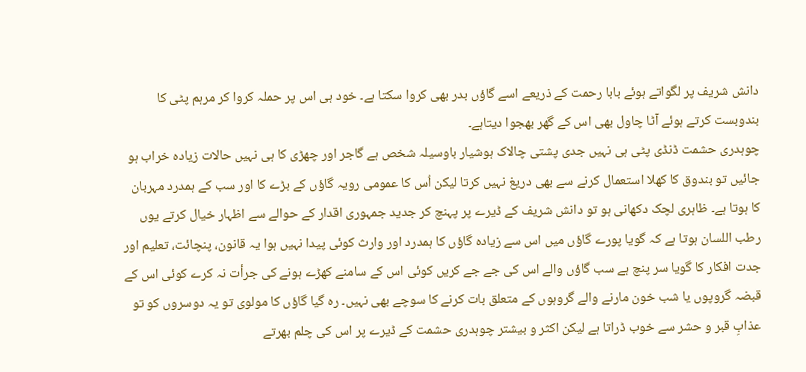دانش شریف پر لگواتے ہوئے بابا رحمت کے ذریعے اسے گاؤں بدر بھی کروا سکتا ہے۔ خود ہی اس پر حملہ کروا کر مرہم پٹی کا بندوبست کرتے ہوئے آٹا چاول بھی اس کے گھر بھجوا دیتاہے۔
چوہدری حشمت ڈنڈی پٹی ہی نہیں جدی پشتی چالاک ہوشیار باوسیلہ شخص ہے گاجر اور چھڑی کا ہی نہیں حالات زیادہ خراب ہو جائیں تو بندوق کا کھلا استعمال کرنے سے بھی دریغ نہیں کرتا لیکن اُس کا عمومی رویہ گاؤں کے بڑے کا اور سب کے ہمدرد مہربان کا ہوتا ہے۔ ظاہری لچک دکھانی ہو تو دانش شریف کے ڈیرے پر پہنچ کر جدید جمہوری اقدار کے حوالے سے اظہار خیال کرتے یوں رطب اللسان ہوتا ہے کہ گویا پورے گاؤں میں اس سے زیادہ گاؤں کا ہمدرد اور وارث کوئی پیدا نہیں ہوا یہ قانون، پنچائت، تعلیم اور جدت افکار کا گویا سر پنچ ہے سب گاؤں والے اس کی جے جے کریں کوئی اس کے سامنے کھڑے ہونے کی جرأت نہ کرے کوئی اس کے قبضہ گروپوں یا شب خون مارنے والے گروہوں کے متعلق بات کرنے کا سوچے بھی نہیں۔ رہ گیا گاؤں کا مولوی تو یہ دوسروں کو تو عذابِ قبر و حشر سے خوب ڈراتا ہے لیکن اکثر و بیشتر چوہدری حشمت کے ڈیرے پر اس کی چلم بھرتے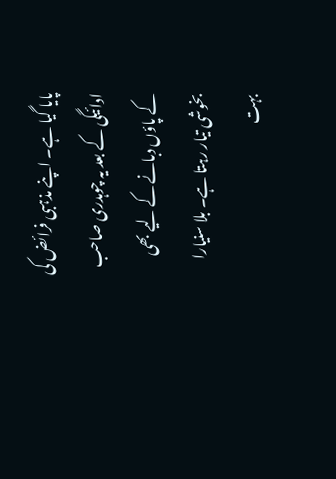پایا گیا ہے۔ اپنے مذہبی فرائض کی ادائیگی کے بعد یہ چوہدری صاحب کے پاؤں دبانے کے لیے بھی بخوشی تیار رہتا ہے۔ بلا سنیارا بہت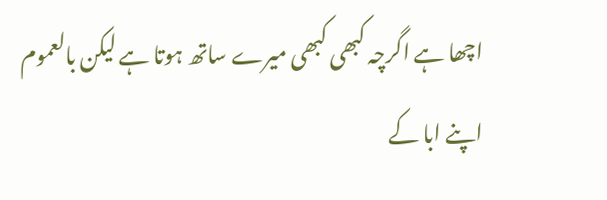اچھا ہے اگرچہ کبھی کبھی میرے ساتھ ہوتا ہے لیکن بالعموم اپنے ابا کے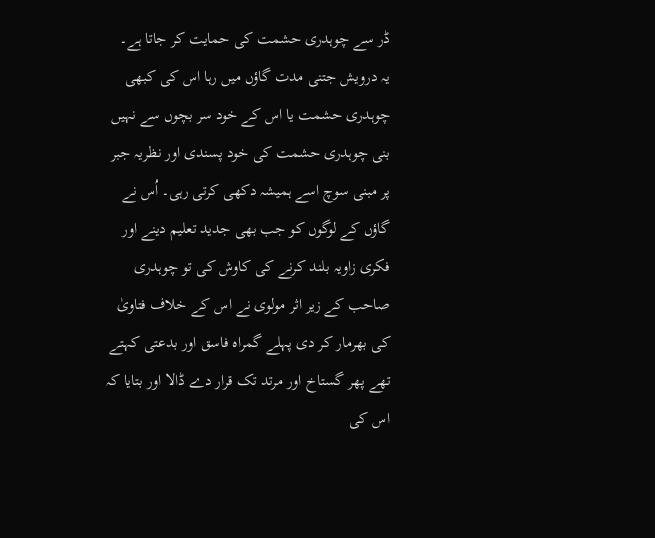ڈر سے چوہدری حشمت کی حمایت کر جاتا ہے۔
یہ درویش جتنی مدت گاؤں میں رہا اس کی کبھی چوہدری حشمت یا اس کے خود سر بچوں سے نہیں بنی چوہدری حشمت کی خود پسندی اور نظریہ جبر پر مبنی سوچ اسے ہمیشہ دکھی کرتی رہی۔ اُس نے گاؤں کے لوگوں کو جب بھی جدید تعلیم دینے اور فکری زاویہ بلند کرنے کی کاوش کی تو چوہدری صاحب کے زیر اثر مولوی نے اس کے خلاف فتاویٰ کی بھرمار کر دی پہلے گمراہ فاسق اور بدعتی کہتے تھے پھر گستاخ اور مرتد تک قرار دے ڈالا اور بتایا کہ اس کی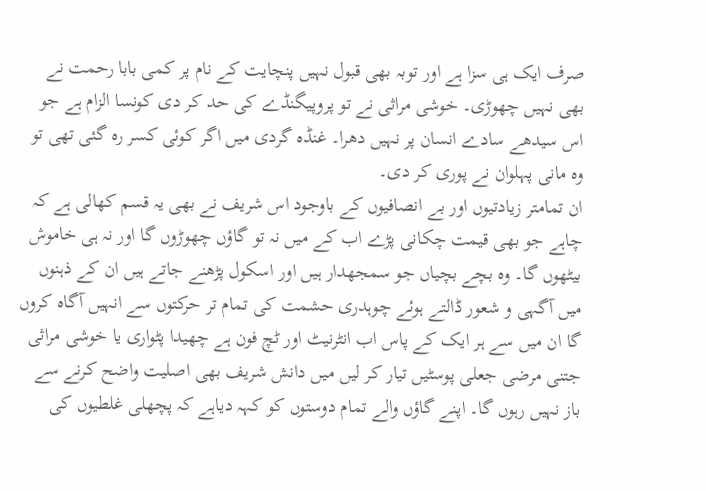صرف ایک ہی سزا ہے اور توبہ بھی قبول نہیں پنچایت کے نام پر کمی بابا رحمت نے بھی نہیں چھوڑی۔ خوشی مراثی نے تو پروپیگنڈے کی حد کر دی کونسا الزام ہے جو اس سیدھے سادے انسان پر نہیں دھرا۔ غنڈہ گردی میں اگر کوئی کسر رہ گئی تھی تو وہ مانی پہلوان نے پوری کر دی۔
ان تمامتر زیادتیوں اور بے انصافیوں کے باوجود اس شریف نے بھی یہ قسم کھالی ہے کہ چاہے جو بھی قیمت چکانی پڑے اب کے میں نہ تو گاؤں چھوڑوں گا اور نہ ہی خاموش بیٹھوں گا۔ وہ بچے بچیاں جو سمجھدار ہیں اور اسکول پڑھنے جاتے ہیں ان کے ذہنوں میں آگہی و شعور ڈالتے ہوئے چوہدری حشمت کی تمام تر حرکتوں سے انہیں آگاہ کروں گا ان میں سے ہر ایک کے پاس اب انٹرنیٹ اور ٹچ فون ہے چھیدا پٹواری یا خوشی مراثی جتنی مرضی جعلی پوسٹیں تیار کر لیں میں دانش شریف بھی اصلیت واضح کرنے سے باز نہیں رہوں گا۔ اپنے گاؤں والے تمام دوستوں کو کہہ دیاہے کہ پچھلی غلطیوں کی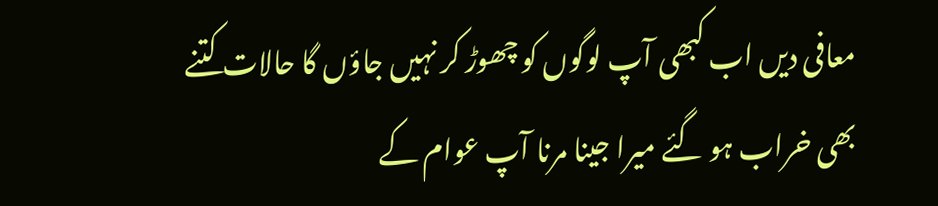معافی دیں اب کبھی آپ لوگوں کو چھوڑ کر نہیں جاؤں گا حالات کتنے بھی خراب ہو گئے میرا جینا مرنا آپ عوام کے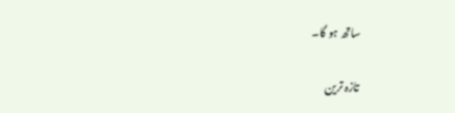ساتھ ہو گا۔

تازہ ترین